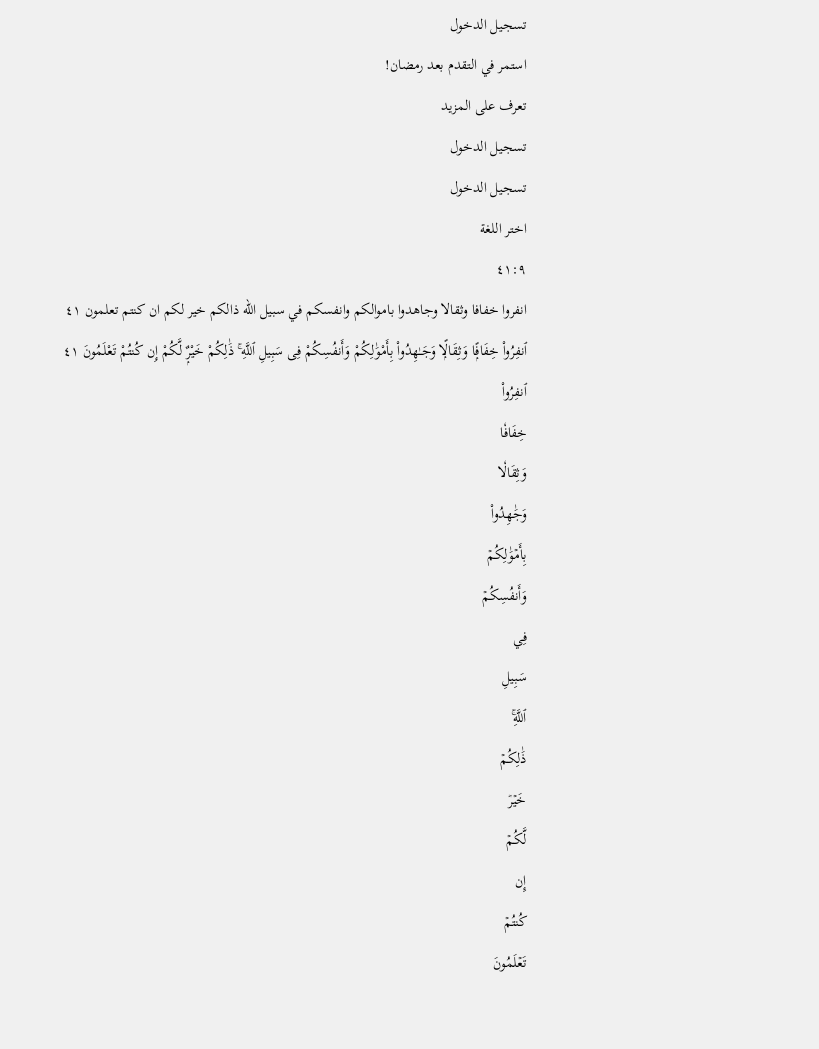تسجيل الدخول
استمر في التقدم بعد رمضان!
تعرف على المزيد
تسجيل الدخول
تسجيل الدخول
اختر اللغة
٤١:٩
انفروا خفافا وثقالا وجاهدوا باموالكم وانفسكم في سبيل الله ذالكم خير لكم ان كنتم تعلمون ٤١
ٱنفِرُوا۟ خِفَافًۭا وَثِقَالًۭا وَجَـٰهِدُوا۟ بِأَمْوَٰلِكُمْ وَأَنفُسِكُمْ فِى سَبِيلِ ٱللَّهِ ۚ ذَٰلِكُمْ خَيْرٌۭ لَّكُمْ إِن كُنتُمْ تَعْلَمُونَ ٤١
ٱنفِرُواْ
خِفَافٗا
وَثِقَالٗا
وَجَٰهِدُواْ
بِأَمۡوَٰلِكُمۡ
وَأَنفُسِكُمۡ
فِي
سَبِيلِ
ٱللَّهِۚ
ذَٰلِكُمۡ
خَيۡرٞ
لَّكُمۡ
إِن
كُنتُمۡ
تَعۡلَمُونَ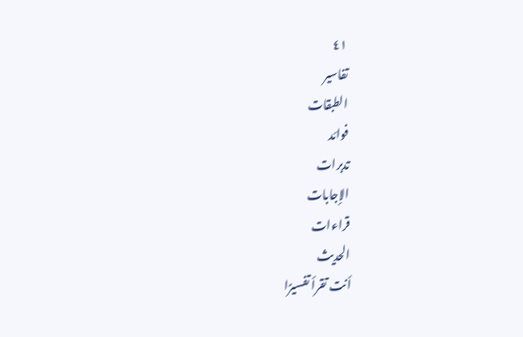٤١
تفاسير
الطبقات
فوائد
تدبرات
الإجابات
قراءات
الحديث
أنت تقرأ تفسيرًا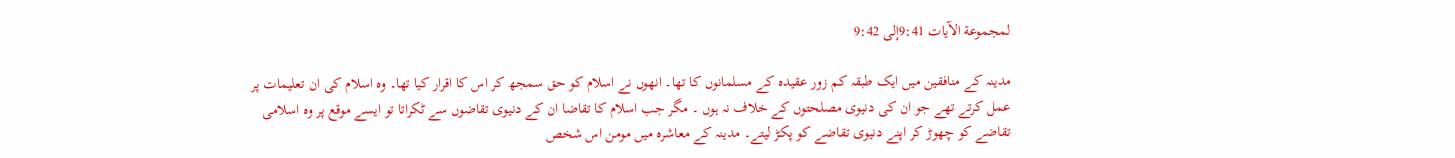لمجموعة الآيات 9:41إلى 9:42

مدینہ کے منافقین میں ایک طبقہ کم زور عقیدہ کے مسلمانوں كا تھا۔ انھوں نے اسلام کو حق سمجھ کر اس کا اقرار کیا تھا۔ وہ اسلام کی ان تعلیمات پر عمل کرتے تھے جو ان کی دنیوی مصلحتوں کے خلاف نہ ہوں ۔ مگر جب اسلام کا تقاضا ان کے دنیوی تقاضوں سے ٹکراتا تو ایسے موقع پر وہ اسلامی تقاضے کو چھوڑ کر اپنے دنیوی تقاضے کو پکڑ لیتے۔ مدینہ کے معاشرہ میں مومن اس شخص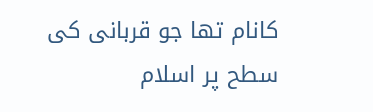کانام تھا جو قربانی کی سطح پر اسلام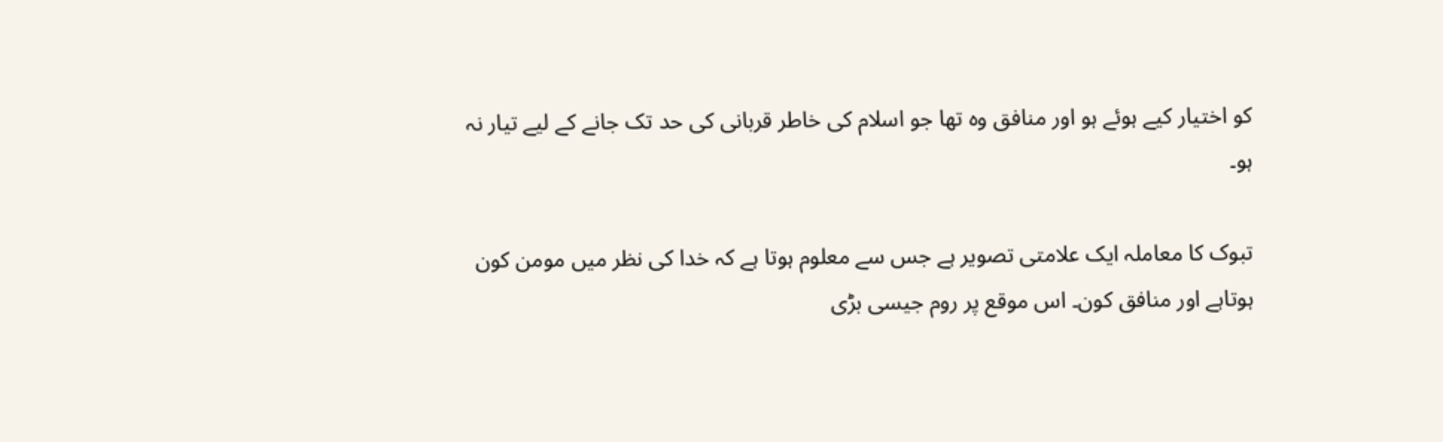کو اختیار كيے ہوئے ہو اور منافق وہ تھا جو اسلام کی خاطر قربانی کی حد تک جانے کے لیے تیار نہ ہو۔

تبوک کا معاملہ ایک علامتی تصویر ہے جس سے معلوم ہوتا ہے کہ خدا کی نظر میں مومن کون ہوتاہے اور منافق کون۔ اس موقع پر روم جیسی بڑی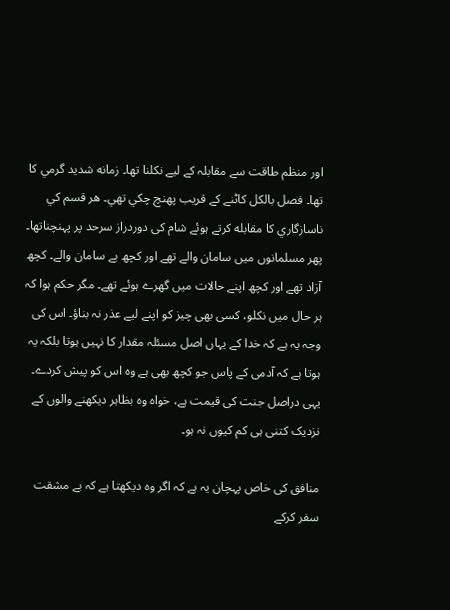اور منظم طاقت سے مقابلہ کے ليے نكلنا تھا۔ زمانه شديد گرمي كا تھا۔ فصل بالكل كاٹنے كے قريب پهنچ چكي تھي۔ هر قسم كي ناسازگاري كا مقابله كرتے ہوئے شام کی دوردراز سرحد پر پہنچناتھا۔ پھر مسلمانوں میں سامان والے تھے اور کچھ بے سامان والے۔ کچھ آزاد تھے اور کچھ اپنے حالات میں گھرے ہوئے تھے۔ مگر حکم ہوا کہ ہر حال میں نکلو، کسی بھی چیز کو اپنے ليے عذر نہ بناؤ۔ اس کی وجہ یہ ہے کہ خدا کے یہاں اصل مسئلہ مقدار کا نہیں ہوتا بلکہ یہ ہوتا ہے کہ آدمی کے پاس جو کچھ بھی ہے وہ اس کو پیش کردے۔ یہی دراصل جنت کی قیمت ہے، خواہ وہ بظاہر دیکھنے والوں کے نزدیک کتنی ہی کم کیوں نہ ہو۔

منافق کی خاص پہچان یہ ہے کہ اگر وہ دیکھتا ہے کہ بے مشقت سفر کرکے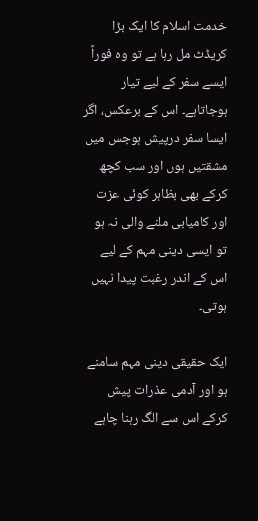خدمت اسلام کا ایک بڑا کریڈٹ مل رہا ہے تو وہ فوراً ایسے سفر کے ليے تیار ہوجاتاہے۔ اس کے برعکس، اگر ایسا سفر درپیش ہوجس میں مشقتیں ہوں اور سب کچھ کرکے بھی بظاہر کوئی عزت اور کامیابی ملنے والی نہ ہو تو ایسی دینی مہم کے ليے اس کے اندر رغبت پیدا نہیں ہوتی۔

ایک حقیقی دینی مہم سامنے ہو اور آدمی عذرات پیش کرکے اس سے الگ رہنا چاہے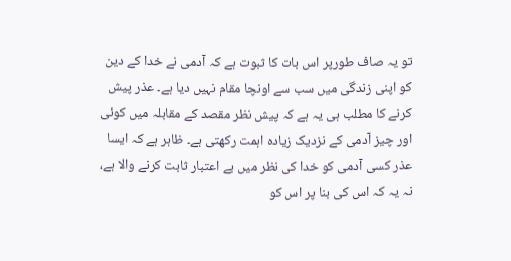تو یہ صاف طورپر اس بات کا ثبوت ہے کہ آدمی نے خدا کے دین کو اپنی زندگی میں سب سے اونچا مقام نہیں دیا ہے۔ عذر پیش کرنے کا مطلب ہی یہ ہے کہ پیش نظر مقصد کے مقابلہ میں کوئی اور چیز آدمی کے نزدیک زیادہ اہمت رکھتی ہے۔ ظاہر ہے کہ ایسا عذر کسی آدمی کو خدا کی نظر میں بے اعتبار ثابت کرنے والا ہے، نہ یہ کہ اس کی بنا پر اس کو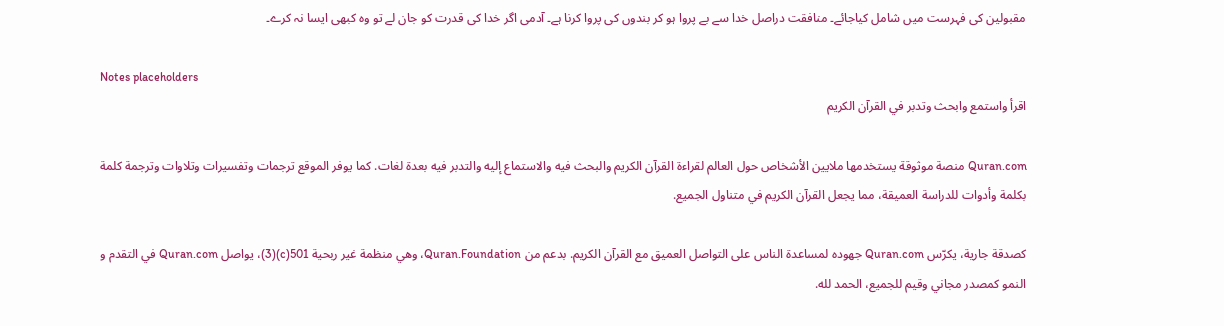مقبولین کی فہرست میں شامل کیاجائے۔ منافقت دراصل خدا سے بے پروا ہو کر بندوں کی پروا کرنا ہے۔ آدمی اگر خدا کی قدرت کو جان لے تو وہ کبھی ایسا نہ کرے۔

Notes placeholders
اقرأ واستمع وابحث وتدبر في القرآن الكريم

Quran.com منصة موثوقة يستخدمها ملايين الأشخاص حول العالم لقراءة القرآن الكريم والبحث فيه والاستماع إليه والتدبر فيه بعدة لغات. كما يوفر الموقع ترجمات وتفسيرات وتلاوات وترجمة كلمة بكلمة وأدوات للدراسة العميقة، مما يجعل القرآن الكريم في متناول الجميع.

كصدقة جارية، يكرّس Quran.com جهوده لمساعدة الناس على التواصل العميق مع القرآن الكريم. بدعم من Quran.Foundation، وهي منظمة غير ربحية 501(c)(3)، يواصل Quran.com في التقدم و النمو كمصدر مجاني وقيم للجميع، الحمد لله.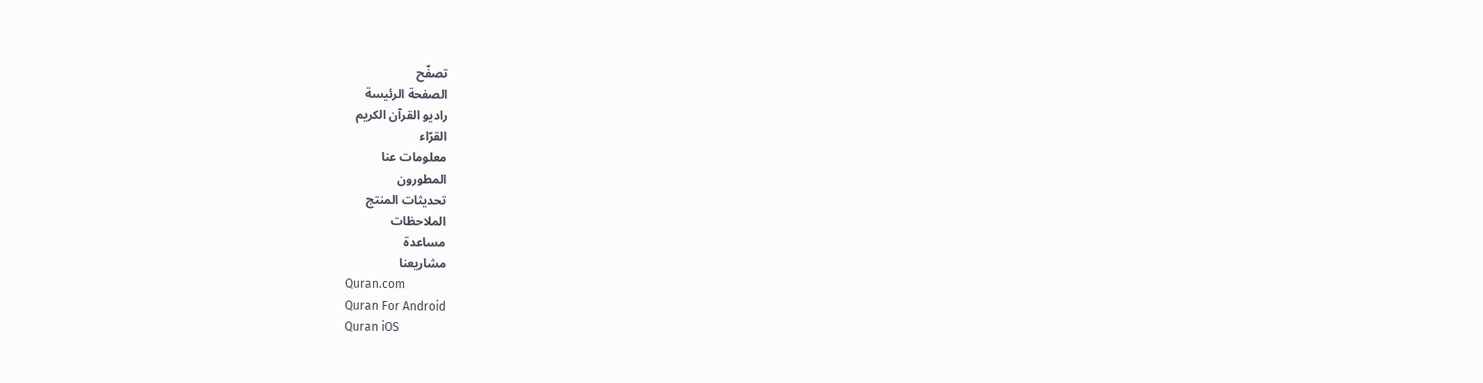تصفّح
الصفحة الرئيسة
راديو القرآن الكريم
القرّاء
معلومات عنا
المطورون
تحديثات المنتج
الملاحظات
مساعدة
مشاريعنا
Quran.com
Quran For Android
Quran iOS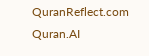QuranReflect.com
Quran.AI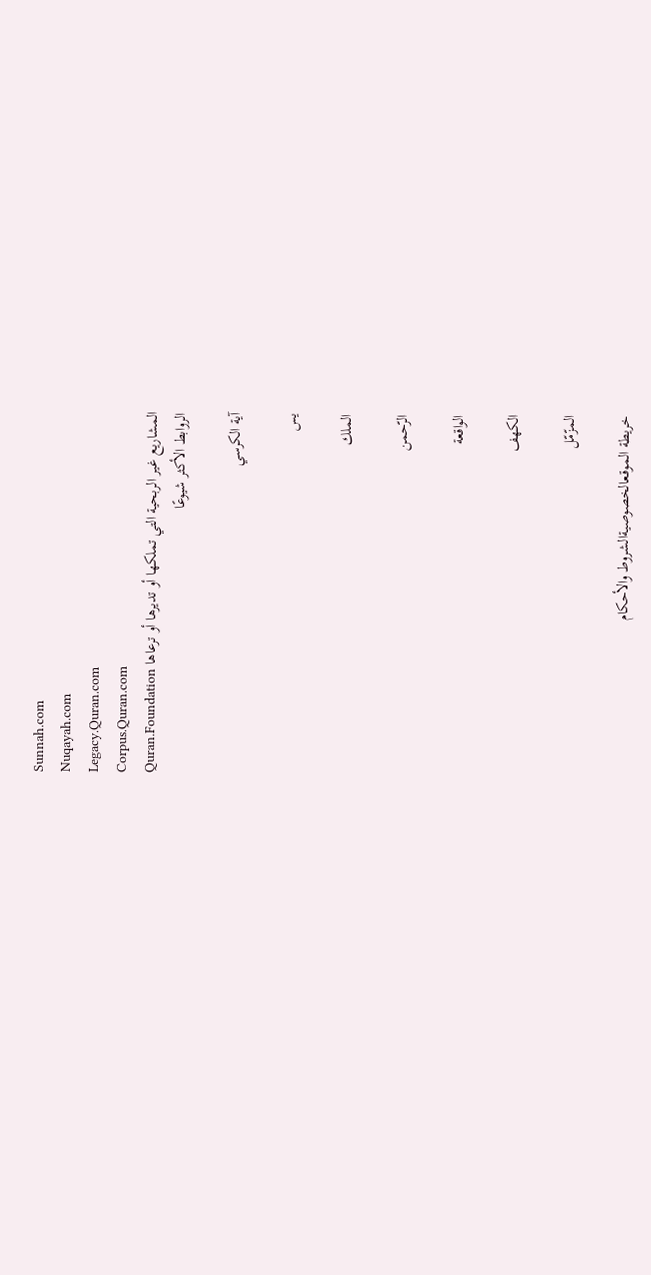Sunnah.com
Nuqayah.com
Legacy.Quran.com
Corpus.Quran.com
المشاريع غير الربحية التي تملكها أو تديرها أو ترعاها Quran.Foundation
الروابط الأكثر شيوعًا

آية الكرسي

يس

الملك

الرّحمن

الواقعة

الكهف

المزّمّل

خريطة الموقـعالخصوصيةالشروط والأحكام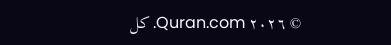© ٢٠٢٦ Quran.com. كل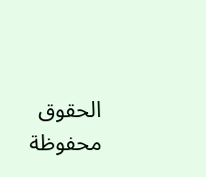الحقوق محفوظة